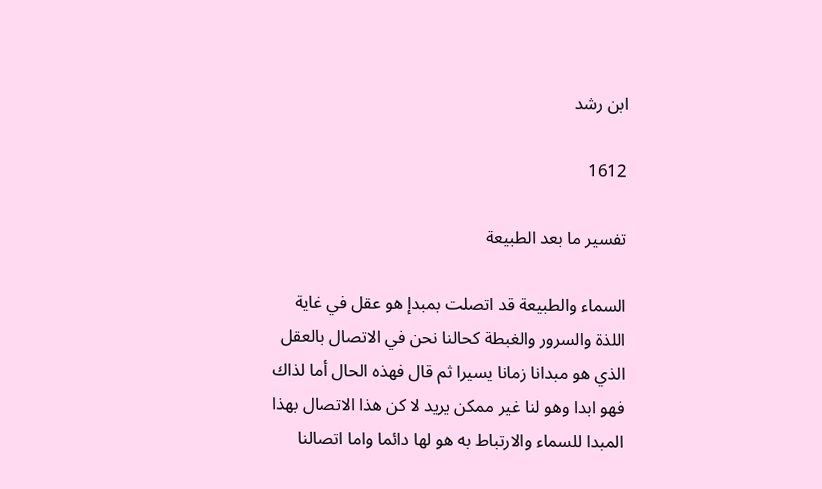ابن رشد

1612

تفسير ما بعد الطبيعة

السماء والطبيعة قد اتصلت بمبدإ هو عقل في غاية اللذة والسرور والغبطة كحالنا نحن في الاتصال بالعقل الذي هو مبدانا زمانا يسيرا ثم قال فهذه الحال أما لذاك فهو ابدا وهو لنا غير ممكن يريد لا كن هذا الاتصال بهذا المبدا للسماء والارتباط به هو لها دائما واما اتصالنا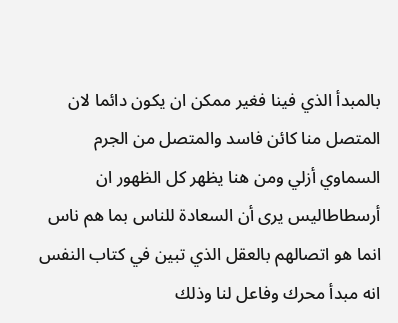بالمبدأ الذي فينا فغير ممكن ان يكون دائما لان المتصل منا كائن فاسد والمتصل من الجرم السماوي أزلي ومن هنا يظهر كل الظهور ان أرسطاطاليس يرى أن السعادة للناس بما هم ناس انما هو اتصالهم بالعقل الذي تبين في كتاب النفس انه مبدأ محرك وفاعل لنا وذلك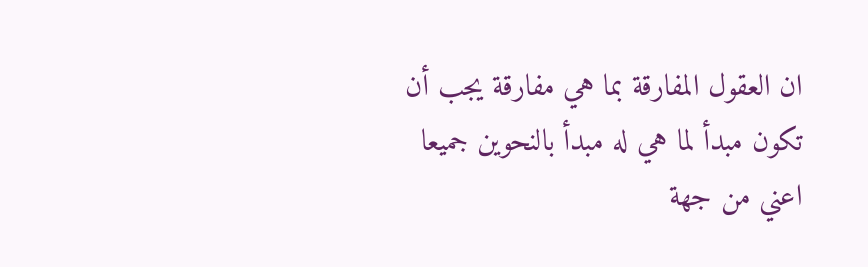ان العقول المفارقة بما هي مفارقة يجب أن تكون مبدأ لما هي له مبدأ بالنحوين جميعا اعني من جهة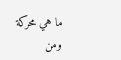ما هي محركة ومن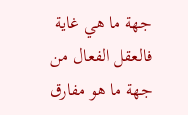جهة ما هي غاية فالعقل الفعال من جهة ما هو مفارق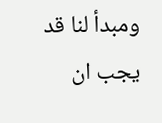ومبدأ لنا قد يجب ان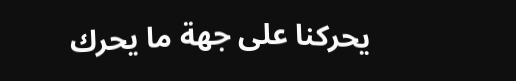يحركنا على جهة ما يحرك